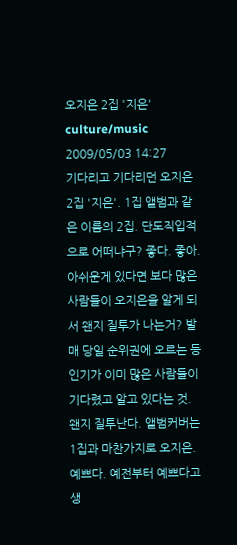오지은 2집 '지은'
culture/music 2009/05/03 14:27
기다리고 기다리던 오지은 2집 '지은'. 1집 앨범과 같은 이름의 2집. 단도직입적으로 어떠냐구? 좋다. 좋아. 아쉬운게 있다면 보다 많은 사람들이 오지은을 알게 되서 왠지 질투가 나는거? 발매 당일 순위권에 오르는 등 인기가 이미 많은 사람들이 기다렸고 알고 있다는 것. 왠지 질투난다. 앨범커버는 1집과 마찬가지로 오지은. 예쁘다. 예전부터 예쁘다고 생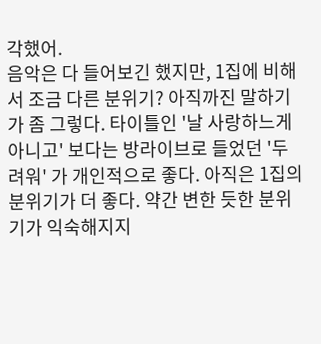각했어.
음악은 다 들어보긴 했지만, 1집에 비해서 조금 다른 분위기? 아직까진 말하기가 좀 그렇다. 타이틀인 '날 사랑하느게 아니고' 보다는 방라이브로 들었던 '두려워' 가 개인적으로 좋다. 아직은 1집의 분위기가 더 좋다. 약간 변한 듯한 분위기가 익숙해지지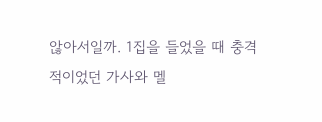않아서일까. 1집을 들었을 때 충격적이었던 가사와 멜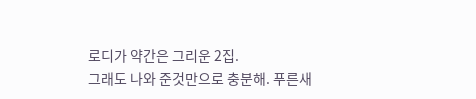로디가 약간은 그리운 2집.
그래도 나와 준것만으로 충분해. 푸른새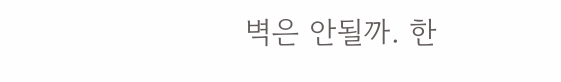벽은 안될까. 한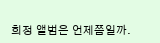희정 앨범은 언제쯤일까.